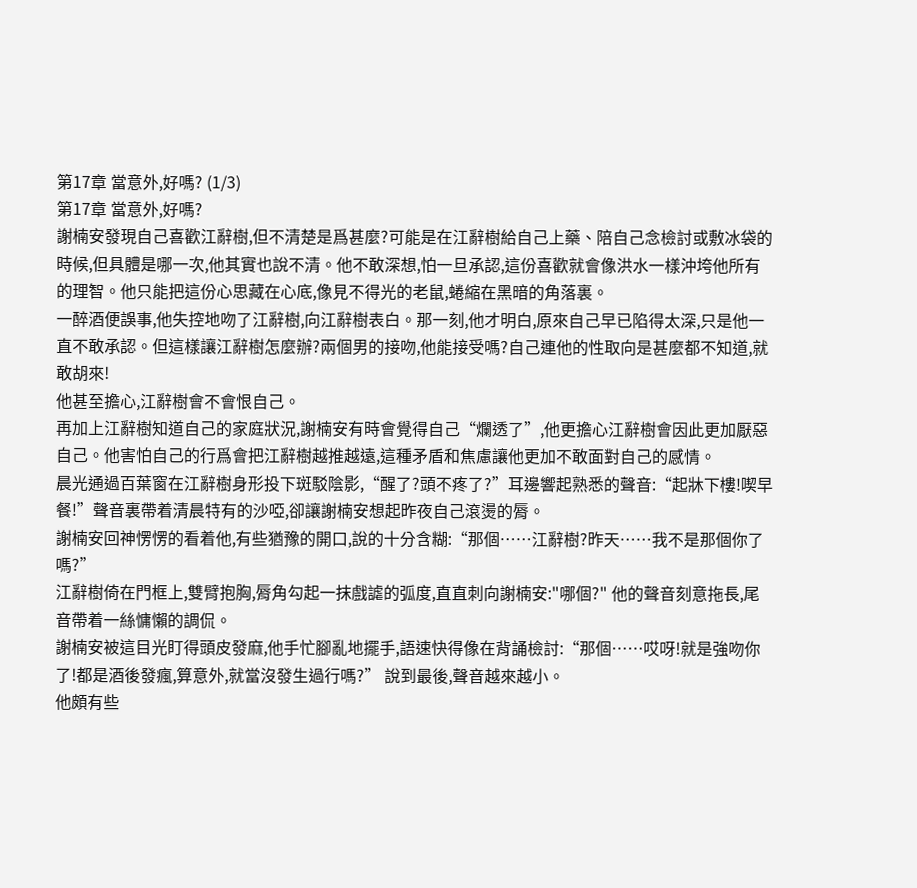第17章 當意外,好嗎? (1/3)
第17章 當意外,好嗎?
謝楠安發現自己喜歡江辭樹,但不清楚是爲甚麼?可能是在江辭樹給自己上藥、陪自己念檢討或敷冰袋的時候,但具體是哪一次,他其實也說不清。他不敢深想,怕一旦承認,這份喜歡就會像洪水一樣沖垮他所有的理智。他只能把這份心思藏在心底,像見不得光的老鼠,蜷縮在黑暗的角落裏。
一醉酒便誤事,他失控地吻了江辭樹,向江辭樹表白。那一刻,他才明白,原來自己早已陷得太深,只是他一直不敢承認。但這樣讓江辭樹怎麼辦?兩個男的接吻,他能接受嗎?自己連他的性取向是甚麼都不知道,就敢胡來!
他甚至擔心,江辭樹會不會恨自己。
再加上江辭樹知道自己的家庭狀況,謝楠安有時會覺得自己“爛透了”,他更擔心江辭樹會因此更加厭惡自己。他害怕自己的行爲會把江辭樹越推越遠,這種矛盾和焦慮讓他更加不敢面對自己的感情。
晨光通過百葉窗在江辭樹身形投下斑駁陰影,“醒了?頭不疼了?”耳邊響起熟悉的聲音:“起牀下樓!喫早餐!”聲音裏帶着清晨特有的沙啞,卻讓謝楠安想起昨夜自己滾燙的脣。
謝楠安回神愣愣的看着他,有些猶豫的開口,說的十分含糊:“那個……江辭樹?昨天……我不是那個你了嗎?”
江辭樹倚在門框上,雙臂抱胸,脣角勾起一抹戲謔的弧度,直直刺向謝楠安:"哪個?" 他的聲音刻意拖長,尾音帶着一絲慵懶的調侃。
謝楠安被這目光盯得頭皮發麻,他手忙腳亂地擺手,語速快得像在背誦檢討:“那個……哎呀!就是強吻你了!都是酒後發瘋,算意外,就當沒發生過行嗎?” 說到最後,聲音越來越小。
他頗有些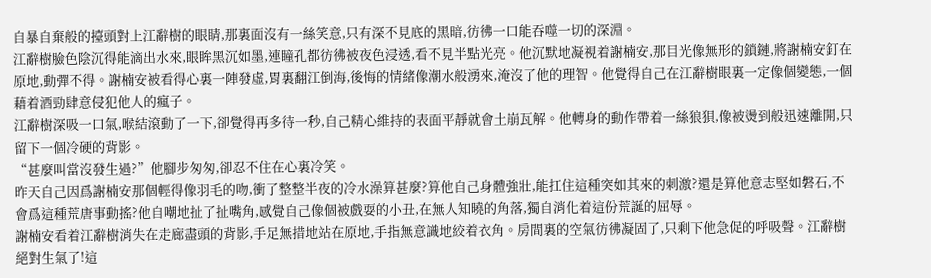自暴自棄般的擡頭對上江辭樹的眼睛,那裏面沒有一絲笑意,只有深不見底的黑暗,彷彿一口能吞噬一切的深淵。
江辭樹臉色陰沉得能滴出水來,眼眸黑沉如墨,連瞳孔都彷彿被夜色浸透,看不見半點光亮。他沉默地凝視着謝楠安,那目光像無形的鎖鏈,將謝楠安釘在原地,動彈不得。謝楠安被看得心裏一陣發虛,胃裏翻江倒海,後悔的情緒像潮水般湧來,淹沒了他的理智。他覺得自己在江辭樹眼裏一定像個變態,一個藉着酒勁肆意侵犯他人的瘋子。
江辭樹深吸一口氣,喉結滾動了一下,卻覺得再多待一秒,自己精心維持的表面平靜就會土崩瓦解。他轉身的動作帶着一絲狼狽,像被燙到般迅速離開,只留下一個冷硬的背影。
“甚麼叫當沒發生過?”他腳步匆匆,卻忍不住在心裏冷笑。
昨天自己因爲謝楠安那個輕得像羽毛的吻,衝了整整半夜的冷水澡算甚麼?算他自己身體強壯,能扛住這種突如其來的刺激?還是算他意志堅如磐石,不會爲這種荒唐事動搖?他自嘲地扯了扯嘴角,感覺自己像個被戲耍的小丑,在無人知曉的角落,獨自消化着這份荒誕的屈辱。
謝楠安看着江辭樹消失在走廊盡頭的背影,手足無措地站在原地,手指無意識地絞着衣角。房間裏的空氣彷彿凝固了,只剩下他急促的呼吸聲。江辭樹絕對生氣了!這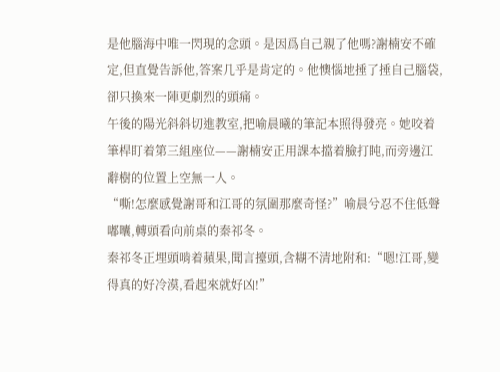是他腦海中唯一閃現的念頭。是因爲自己親了他嗎?謝楠安不確定,但直覺告訴他,答案几乎是肯定的。他懊惱地捶了捶自己腦袋,卻只換來一陣更劇烈的頭痛。
午後的陽光斜斜切進教室,把喻晨曦的筆記本照得發亮。她咬着筆桿盯着第三組座位——謝楠安正用課本擋着臉打盹,而旁邊江辭樹的位置上空無一人。
“嘶!怎麼感覺謝哥和江哥的氛圍那麼奇怪?”喻晨兮忍不住低聲嘟囔,轉頭看向前桌的秦祁冬。
秦祁冬正埋頭啃着蘋果,聞言擡頭,含糊不清地附和:“嗯!江哥,變得真的好冷漠,看起來就好凶!”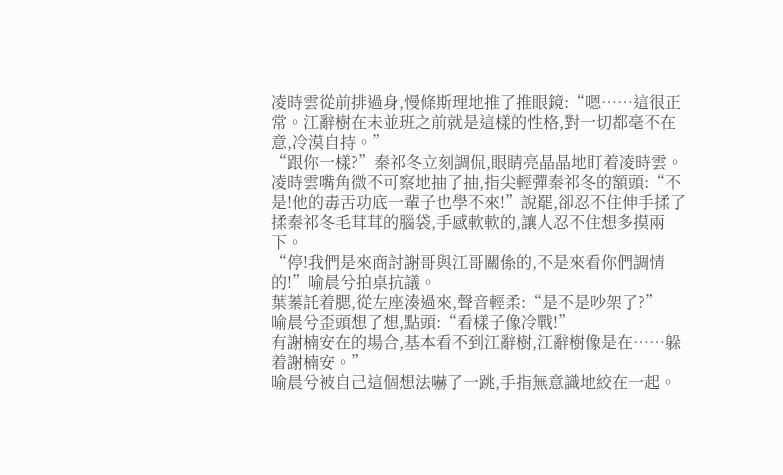凌時雲從前排過身,慢條斯理地推了推眼鏡:“嗯……這很正常。江辭樹在未並班之前就是這樣的性格,對一切都毫不在意,冷漠自持。”
“跟你一樣?”秦祁冬立刻調侃,眼睛亮晶晶地盯着凌時雲。
凌時雲嘴角微不可察地抽了抽,指尖輕彈秦祁冬的額頭:“不是!他的毒舌功底一輩子也學不來!”說罷,卻忍不住伸手揉了揉秦祁冬毛茸茸的腦袋,手感軟軟的,讓人忍不住想多摸兩下。
“停!我們是來商討謝哥與江哥關係的,不是來看你們調情的!”喻晨兮拍桌抗議。
葉蓁託着腮,從左座湊過來,聲音輕柔:“是不是吵架了?”
喻晨兮歪頭想了想,點頭:“看樣子像冷戰!”
有謝楠安在的場合,基本看不到江辭樹,江辭樹像是在……躲着謝楠安。”
喻晨兮被自己這個想法嚇了一跳,手指無意識地絞在一起。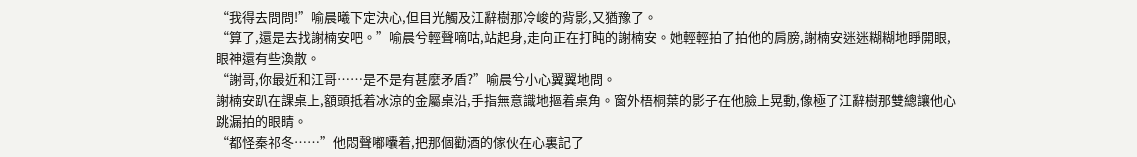“我得去問問!”喻晨曦下定決心,但目光觸及江辭樹那冷峻的背影,又猶豫了。
“算了,還是去找謝楠安吧。”喻晨兮輕聲嘀咕,站起身,走向正在打盹的謝楠安。她輕輕拍了拍他的肩膀,謝楠安迷迷糊糊地睜開眼,眼神還有些渙散。
“謝哥,你最近和江哥……是不是有甚麼矛盾?”喻晨兮小心翼翼地問。
謝楠安趴在課桌上,額頭抵着冰涼的金屬桌沿,手指無意識地摳着桌角。窗外梧桐葉的影子在他臉上晃動,像極了江辭樹那雙總讓他心跳漏拍的眼睛。
“都怪秦祁冬……”他悶聲嘟囔着,把那個勸酒的傢伙在心裏記了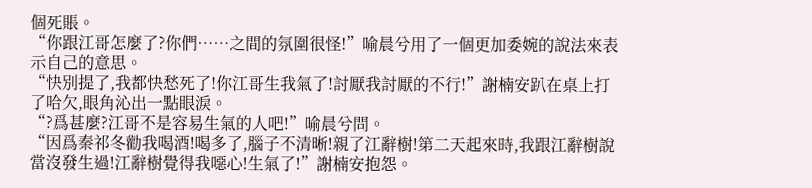個死賬。
“你跟江哥怎麼了?你們……之間的氛圍很怪!”喻晨兮用了一個更加委婉的說法來表示自己的意思。
“快別提了,我都快愁死了!你江哥生我氣了!討厭我討厭的不行!”謝楠安趴在桌上打了哈欠,眼角沁出一點眼淚。
“?爲甚麼?江哥不是容易生氣的人吧!”喻晨兮問。
“因爲秦祁冬勸我喝酒!喝多了,腦子不清晰!親了江辭樹!第二天起來時,我跟江辭樹說當沒發生過!江辭樹覺得我噁心!生氣了!”謝楠安抱怨。